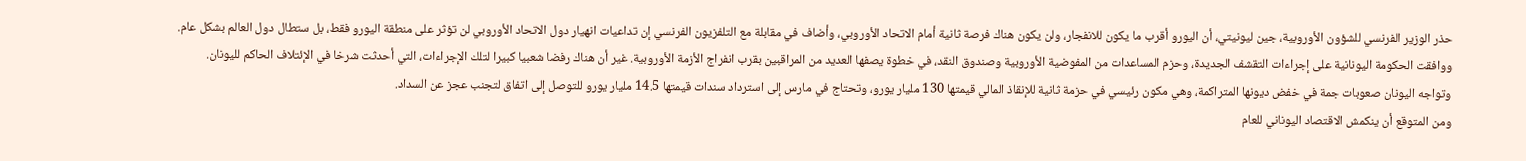حذر الوزير الفرنسي للشؤون الأوروبية، جين ليونيتي، أن اليورو أقرب ما يكون للانفجار، ولن يكون هناك فرصة ثانية أمام الاتحاد الأوروبي، وأضاف في مقابلة مع التلفزيون الفرنسي إن تداعيات انهيار دول الاتحاد الأوروبي لن تؤثر على منطقة اليورو فقط، بل ستطال دول العالم بشكل عام.
ووافقت الحكومة اليونانية على إجراءات التقشف الجديدة، وحزم المساعدات من المفوضية الأوروبية وصندوق النقد، في خطوة يصفها العديد من المراقبين بقرب انفراج الأزمة الأوروبية. غير أن هناك رفضا شعبيا كبيرا لتلك الإجراءات، التي أحدثت شرخا في الإئتلاف الحاكم لليونان.
وتواجه اليونان صعوبات جمة في خفض ديونها المتراكمة، وهي مكون رئيسي في حزمة ثانية للإنقاذ المالي قيمتها 130 مليار يورو، وتحتاج في مارس إلى استرداد سندات قيمتها 14.5 مليار يورو للتوصل إلى اتفاق لتجنب عجز عن السداد.
ومن المتوقع أن ينكمش الاقتصاد اليوناني للعام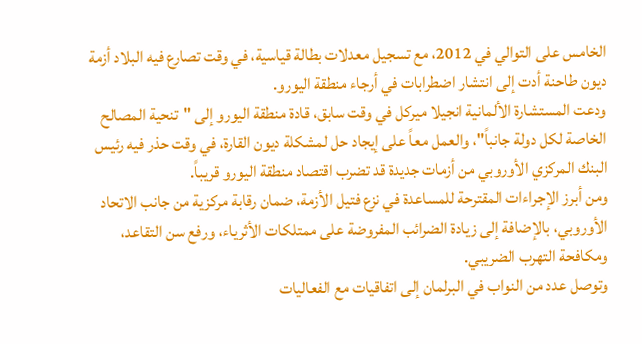الخامس على التوالي في 2012، مع تسجيل معدلات بطالة قياسية، في وقت تصارع فيه البلاد أزمة ديون طاحنة أدت إلى انتشار اضطرابات في أرجاء منطقة اليورو.
ودعت المستشارة الألمانية انجيلا ميركل في وقت سابق، قادة منطقة اليورو إلى "تنحية المصالح الخاصة لكل دولة جانباً"، والعمل معاً على إيجاد حل لمشكلة ديون القارة، في وقت حذر فيه رئيس البنك المركزي الأوروبي من أزمات جديدة قد تضرب اقتصاد منطقة اليورو قريباً.
ومن أبرز الإجراءات المقترحة للمساعدة في نزع فتيل الأزمة، ضمان رقابة مركزية من جانب الاتحاد الأوروبي، بالإضافة إلى زيادة الضرائب المفروضة على ممتلكات الأثرياء، ورفع سن التقاعد، ومكافحة التهرب الضريبي.
وتوصل عدد من النواب في البرلمان إلى اتفاقيات مع الفعاليات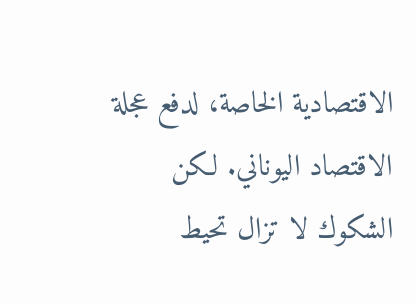الاقتصادية الخاصة، لدفع عجلة الاقتصاد اليوناني. لكن الشكوك لا تزال تحيط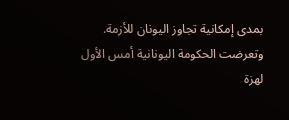بمدى إمكانية تجاوز اليونان للأزمة.
وتعرضت الحكومة اليونانية أمس الأول لهزة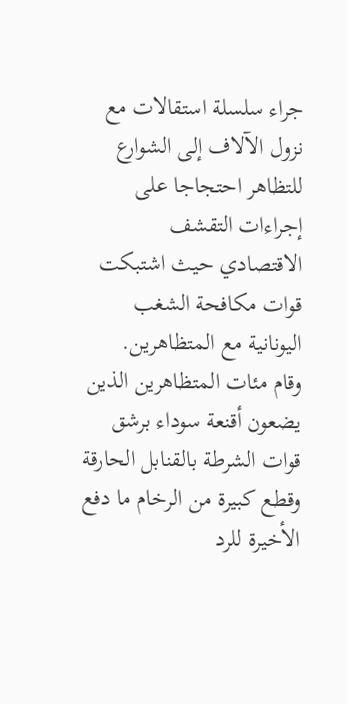جراء سلسلة استقالات مع نزول الآلاف إلى الشوارع للتظاهر احتجاجا على إجراءات التقشف الاقتصادي حيث اشتبكت قوات مكافحة الشغب اليونانية مع المتظاهرين.
وقام مئات المتظاهرين الذين يضعون أقنعة سوداء برشق قوات الشرطة بالقنابل الحارقة وقطع كبيرة من الرخام ما دفع الأخيرة للرد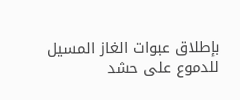بإطلاق عبوات الغاز المسيل للدموع على حشد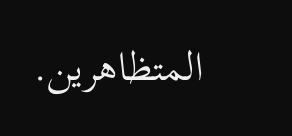المتظاهرين.